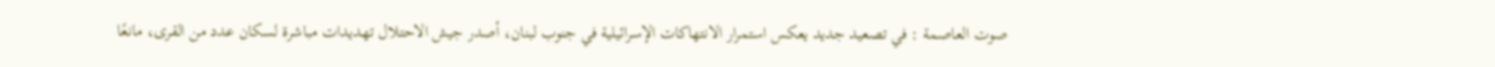صوت العاصمة : في تصعيد جديد يعكس استمرار الانتهاكات الإسرائيلية في جنوب لبنان، أصدر جيش الاحتلال تهديدات مباشرة لسكان عدد من القرى، مانعًا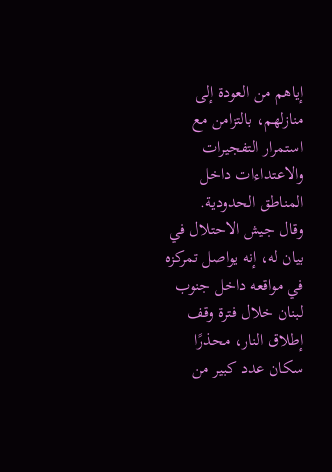إياهم من العودة إلى منازلهم، بالتزامن مع استمرار التفجيرات والاعتداءات داخل المناطق الحدودية.
وقال جيش الاحتلال في بيان له، إنه يواصل تمركزه في مواقعه داخل جنوب لبنان خلال فترة وقف إطلاق النار، محذرًا سكان عدد كبير من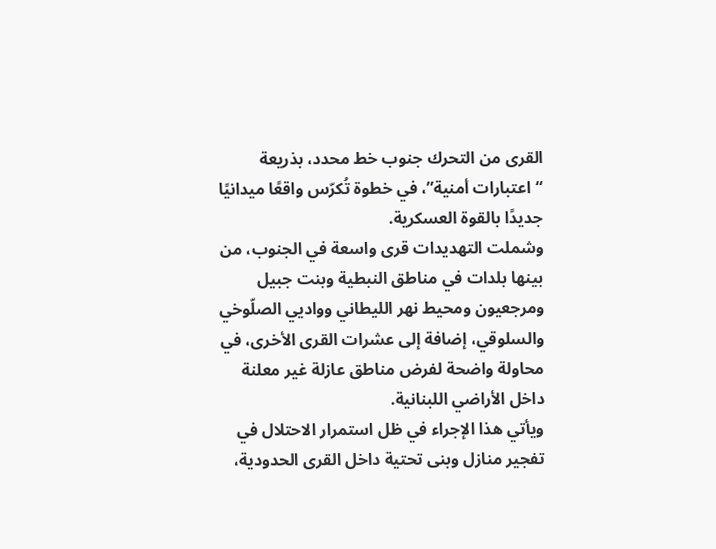القرى من التحرك جنوب خط محدد، بذريعة “اعتبارات أمنية”، في خطوة تُكرّس واقعًا ميدانيًا جديدًا بالقوة العسكرية.
وشملت التهديدات قرى واسعة في الجنوب، من بينها بلدات في مناطق النبطية وبنت جبيل ومرجعيون ومحيط نهر الليطاني وواديي الصلّوخي والسلوقي، إضافة إلى عشرات القرى الأخرى، في محاولة واضحة لفرض مناطق عازلة غير معلنة داخل الأراضي اللبنانية.
ويأتي هذا الإجراء في ظل استمرار الاحتلال في تفجير منازل وبنى تحتية داخل القرى الحدودية،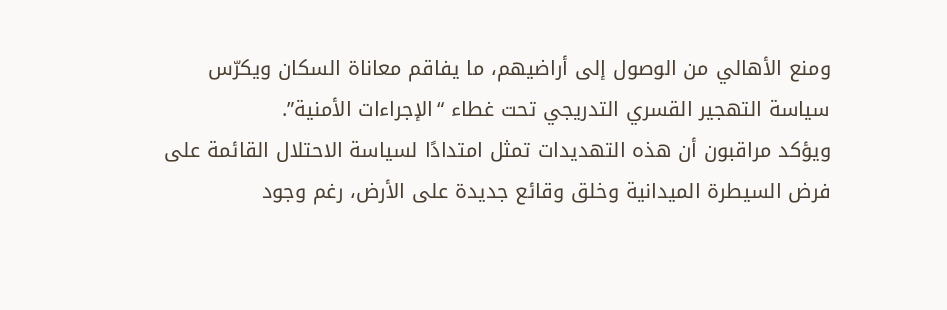ومنع الأهالي من الوصول إلى أراضيهم، ما يفاقم معاناة السكان ويكرّس سياسة التهجير القسري التدريجي تحت غطاء “الإجراءات الأمنية”.
ويؤكد مراقبون أن هذه التهديدات تمثل امتدادًا لسياسة الاحتلال القائمة على فرض السيطرة الميدانية وخلق وقائع جديدة على الأرض، رغم وجود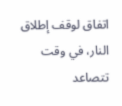اتفاق لوقف إطلاق النار، في وقت تتصاعد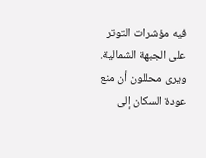فيه مؤشرات التوتر على الجبهة الشمالية.
ويرى محللون أن منع عودة السكان إلى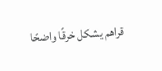قراهم يشكل خرقًا واضحًا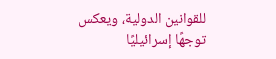للقوانين الدولية، ويعكس توجهًا إسرائيليًا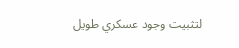لتثبيت وجود عسكري طويل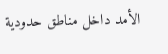الأمد داخل مناطق حدودية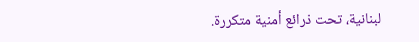لبنانية، تحت ذرائع أمنية متكررة.